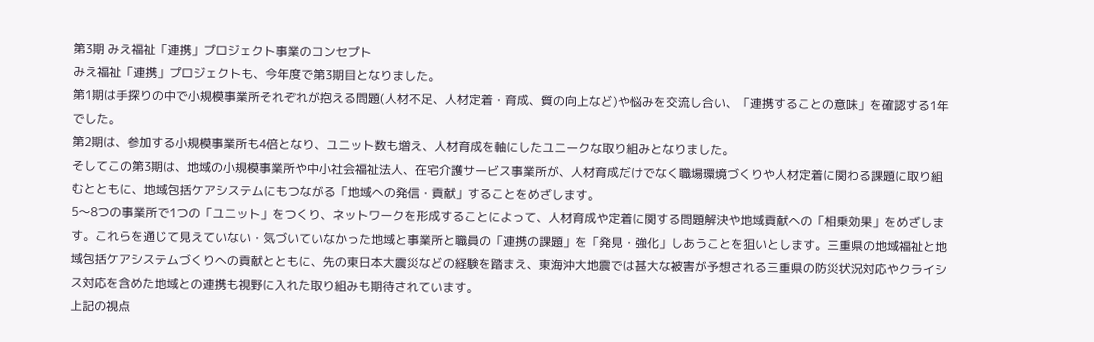第3期 みえ福祉「連携」プロジェクト事業のコンセプト
みえ福祉「連携」プロジェクトも、今年度で第3期目となりました。
第1期は手探りの中で小規模事業所それぞれが抱える問題(人材不足、人材定着・育成、質の向上など)や悩みを交流し合い、「連携することの意味」を確認する1年でした。
第2期は、参加する小規模事業所も4倍となり、ユニット数も増え、人材育成を軸にしたユニークな取り組みとなりました。
そしてこの第3期は、地域の小規模事業所や中小社会福祉法人、在宅介護サービス事業所が、人材育成だけでなく職場環境づくりや人材定着に関わる課題に取り組むとともに、地域包括ケアシステムにもつながる「地域への発信・貢献」することをめざします。
5〜8つの事業所で1つの「ユニット」をつくり、ネットワークを形成することによって、人材育成や定着に関する問題解決や地域貢献への「相乗効果」をめざします。これらを通じて見えていない・気づいていなかった地域と事業所と職員の「連携の課題」を「発見・強化」しあうことを狙いとします。三重県の地域福祉と地域包括ケアシステムづくりへの貢献とともに、先の東日本大震災などの経験を踏まえ、東海沖大地震では甚大な被害が予想される三重県の防災状況対応やクライシス対応を含めた地域との連携も視野に入れた取り組みも期待されています。
上記の視点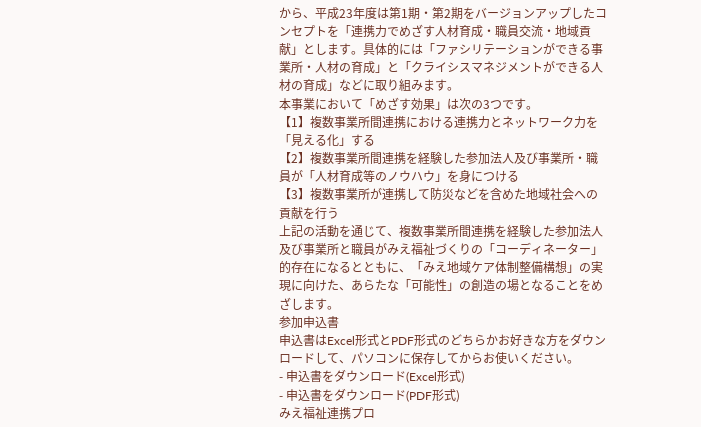から、平成23年度は第1期・第2期をバージョンアップしたコンセプトを「連携力でめざす人材育成・職員交流・地域貢献」とします。具体的には「ファシリテーションができる事業所・人材の育成」と「クライシスマネジメントができる人材の育成」などに取り組みます。
本事業において「めざす効果」は次の3つです。
【1】複数事業所間連携における連携力とネットワーク力を「見える化」する
【2】複数事業所間連携を経験した参加法人及び事業所・職員が「人材育成等のノウハウ」を身につける
【3】複数事業所が連携して防災などを含めた地域社会への貢献を行う
上記の活動を通じて、複数事業所間連携を経験した参加法人及び事業所と職員がみえ福祉づくりの「コーディネーター」的存在になるとともに、「みえ地域ケア体制整備構想」の実現に向けた、あらたな「可能性」の創造の場となることをめざします。
参加申込書
申込書はExcel形式とPDF形式のどちらかお好きな方をダウンロードして、パソコンに保存してからお使いください。
- 申込書をダウンロード(Excel形式)
- 申込書をダウンロード(PDF形式)
みえ福祉連携プロ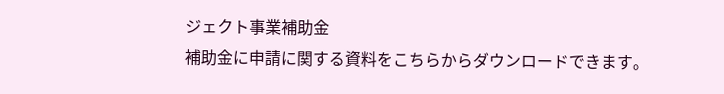ジェクト事業補助金
補助金に申請に関する資料をこちらからダウンロードできます。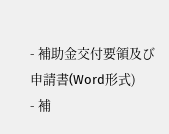- 補助金交付要領及び申請書(Word形式)
- 補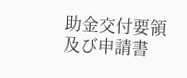助金交付要領及び申請書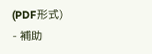(PDF形式)
- 補助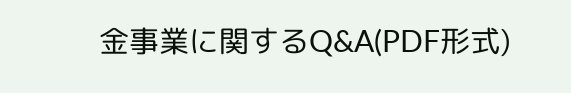金事業に関するQ&A(PDF形式)